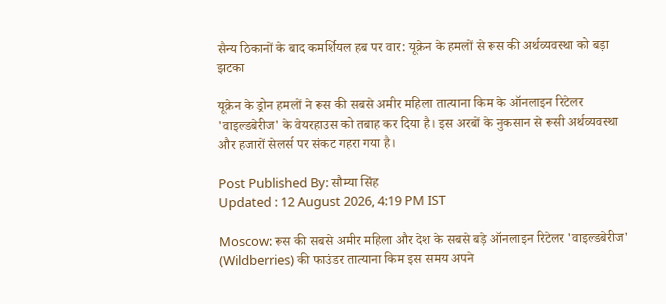सैन्य ठिकानों के बाद कमर्शियल हब पर वार: यूक्रेन के हमलों से रूस की अर्थव्यवस्था को बड़ा झटका

यूक्रेन के ड्रोन हमलों ने रूस की सबसे अमीर महिला तात्याना किम के ऑनलाइन रिटेलर 'वाइल्डबेरीज' के वेयरहाउस को तबाह कर दिया है। इस अरबों के नुकसान से रूसी अर्थव्यवस्था और हजारों सेलर्स पर संकट गहरा गया है।

Post Published By: सौम्या सिंह
Updated : 12 August 2026, 4:19 PM IST

Moscow: रूस की सबसे अमीर महिला और देश के सबसे बड़े ऑनलाइन रिटेलर 'वाइल्डबेरीज' (Wildberries) की फाउंडर तात्याना किम इस समय अपने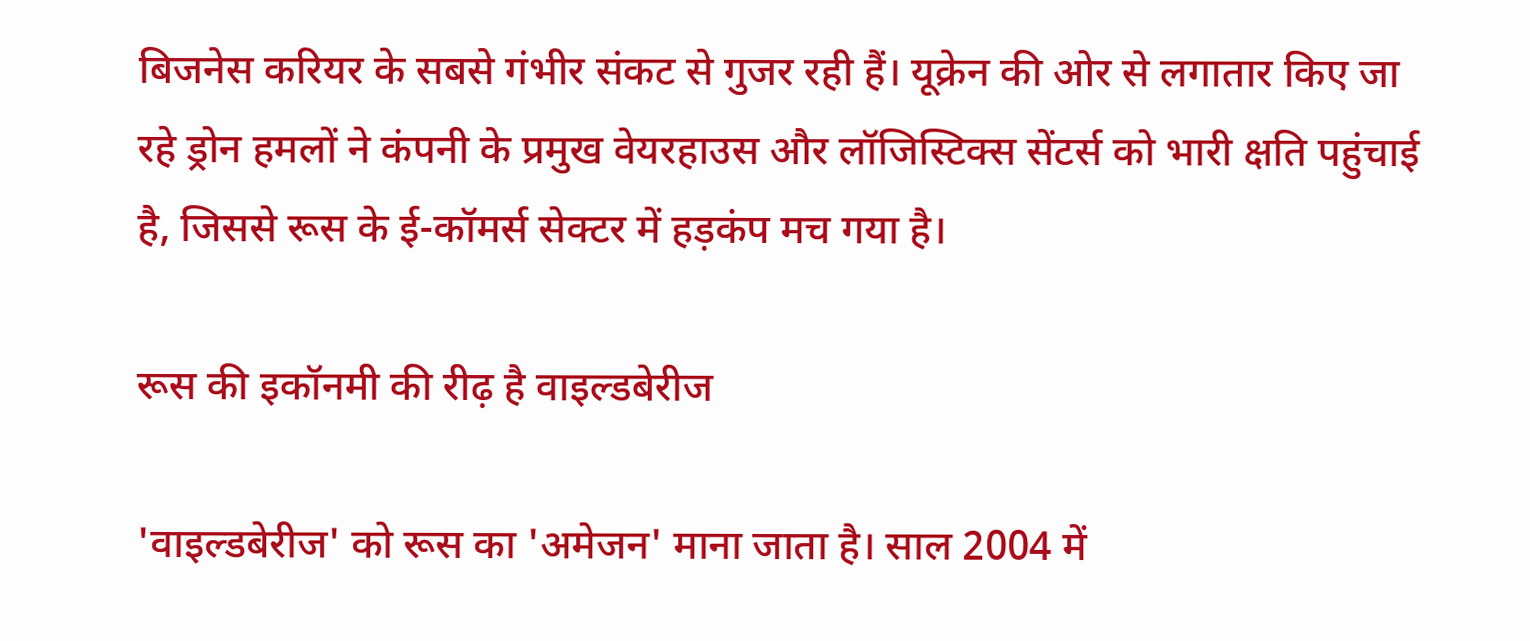बिजनेस करियर के सबसे गंभीर संकट से गुजर रही हैं। यूक्रेन की ओर से लगातार किए जा रहे ड्रोन हमलों ने कंपनी के प्रमुख वेयरहाउस और लॉजिस्टिक्स सेंटर्स को भारी क्षति पहुंचाई है, जिससे रूस के ई-कॉमर्स सेक्टर में हड़कंप मच गया है।

रूस की इकॉनमी की रीढ़ है वाइल्डबेरीज

'वाइल्डबेरीज' को रूस का 'अमेजन' माना जाता है। साल 2004 में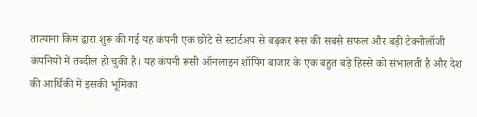तात्याना किम द्वारा शुरू की गई यह कंपनी एक छोटे से स्टार्टअप से बढ़कर रूस की सबसे सफल और बड़ी टेक्नोलॉजी कंपनियों में तब्दील हो चुकी है। यह कंपनी रूसी ऑनलाइन शॉपिंग बाजार के एक बहुत बड़े हिस्से को संभालती है और देश की आर्थिकी में इसकी भूमिका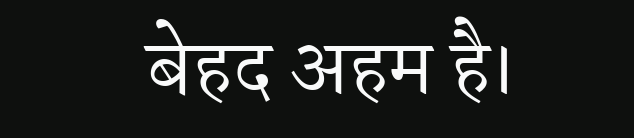बेहद अहम है।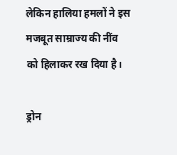लेकिन हालिया हमलों ने इस मजबूत साम्राज्य की नींव को हिलाकर रख दिया है।

ड्रोन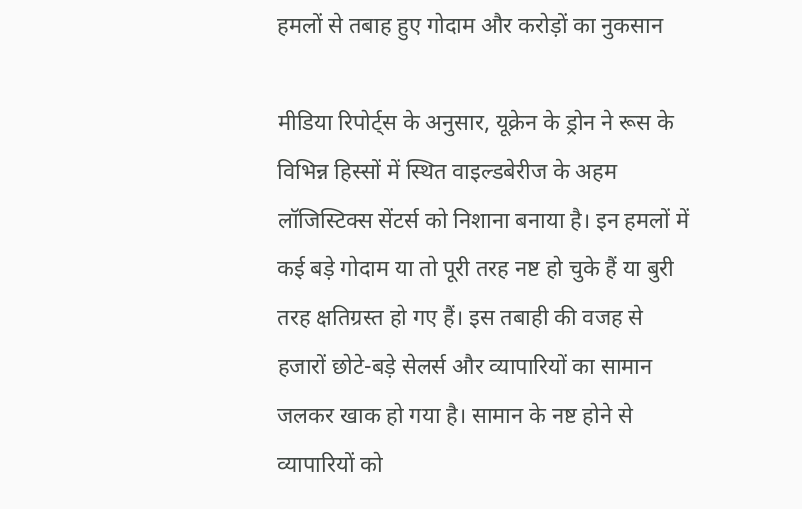हमलों से तबाह हुए गोदाम और करोड़ों का नुकसान

मीडिया रिपोर्ट्स के अनुसार, यूक्रेन के ड्रोन ने रूस के विभिन्न हिस्सों में स्थित वाइल्डबेरीज के अहम लॉजिस्टिक्स सेंटर्स को निशाना बनाया है। इन हमलों में कई बड़े गोदाम या तो पूरी तरह नष्ट हो चुके हैं या बुरी तरह क्षतिग्रस्त हो गए हैं। इस तबाही की वजह से हजारों छोटे-बड़े सेलर्स और व्यापारियों का सामान जलकर खाक हो गया है। सामान के नष्ट होने से व्यापारियों को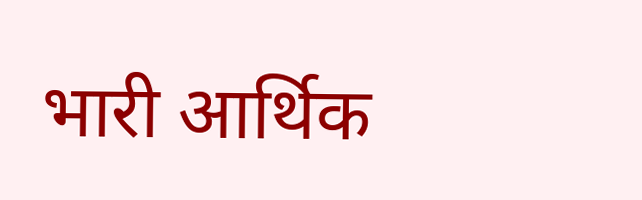भारी आर्थिक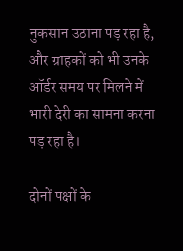नुकसान उठाना पड़ रहा है, और ग्राहकों को भी उनके ऑर्डर समय पर मिलने में भारी देरी का सामना करना पड़ रहा है।

दोनों पक्षों के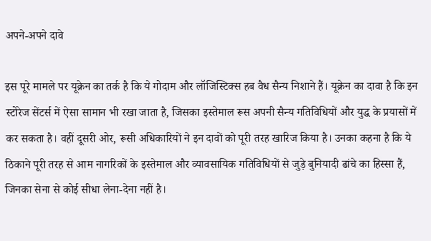अपने-अपने दावे

इस पूरे मामले पर यूक्रेन का तर्क है कि ये गोदाम और लॉजिस्टिक्स हब वैध सैन्य निशाने हैं। यूक्रेन का दावा है कि इन स्टोरेज सेंटर्स में ऐसा सामान भी रखा जाता है, जिसका इस्तेमाल रूस अपनी सैन्य गतिविधियों और युद्ध के प्रयासों में कर सकता है। वहीं दूसरी ओर, रूसी अधिकारियों ने इन दावों को पूरी तरह खारिज किया है। उनका कहना है कि ये ठिकाने पूरी तरह से आम नागरिकों के इस्तेमाल और व्यावसायिक गतिविधियों से जुड़े बुनियादी ढांचे का हिस्सा हैं, जिनका सेना से कोई सीधा लेना-देना नहीं है।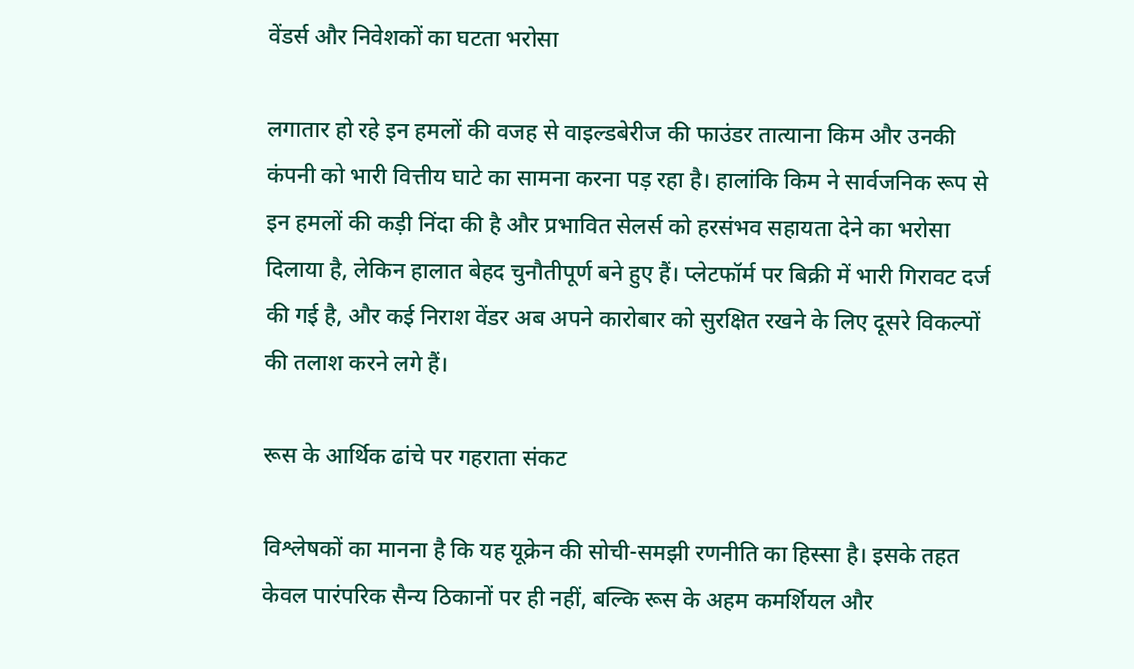वेंडर्स और निवेशकों का घटता भरोसा

लगातार हो रहे इन हमलों की वजह से वाइल्डबेरीज की फाउंडर तात्याना किम और उनकी कंपनी को भारी वित्तीय घाटे का सामना करना पड़ रहा है। हालांकि किम ने सार्वजनिक रूप से इन हमलों की कड़ी निंदा की है और प्रभावित सेलर्स को हरसंभव सहायता देने का भरोसा दिलाया है, लेकिन हालात बेहद चुनौतीपूर्ण बने हुए हैं। प्लेटफॉर्म पर बिक्री में भारी गिरावट दर्ज की गई है, और कई निराश वेंडर अब अपने कारोबार को सुरक्षित रखने के लिए दूसरे विकल्पों की तलाश करने लगे हैं।

रूस के आर्थिक ढांचे पर गहराता संकट

विश्लेषकों का मानना है कि यह यूक्रेन की सोची-समझी रणनीति का हिस्सा है। इसके तहत केवल पारंपरिक सैन्य ठिकानों पर ही नहीं, बल्कि रूस के अहम कमर्शियल और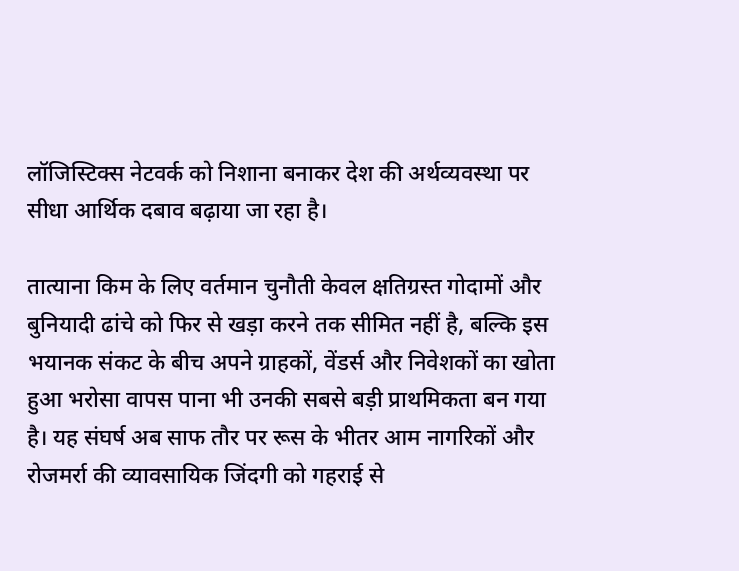लॉजिस्टिक्स नेटवर्क को निशाना बनाकर देश की अर्थव्यवस्था पर सीधा आर्थिक दबाव बढ़ाया जा रहा है।

तात्याना किम के लिए वर्तमान चुनौती केवल क्षतिग्रस्त गोदामों और बुनियादी ढांचे को फिर से खड़ा करने तक सीमित नहीं है, बल्कि इस भयानक संकट के बीच अपने ग्राहकों, वेंडर्स और निवेशकों का खोता हुआ भरोसा वापस पाना भी उनकी सबसे बड़ी प्राथमिकता बन गया है। यह संघर्ष अब साफ तौर पर रूस के भीतर आम नागरिकों और रोजमर्रा की व्यावसायिक जिंदगी को गहराई से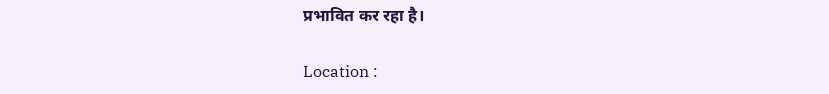प्रभावित कर रहा है।

Location :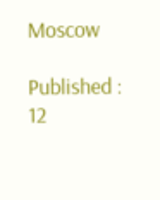Moscow

Published :  12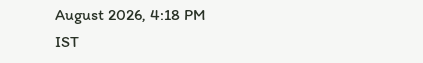August 2026, 4:18 PM IST